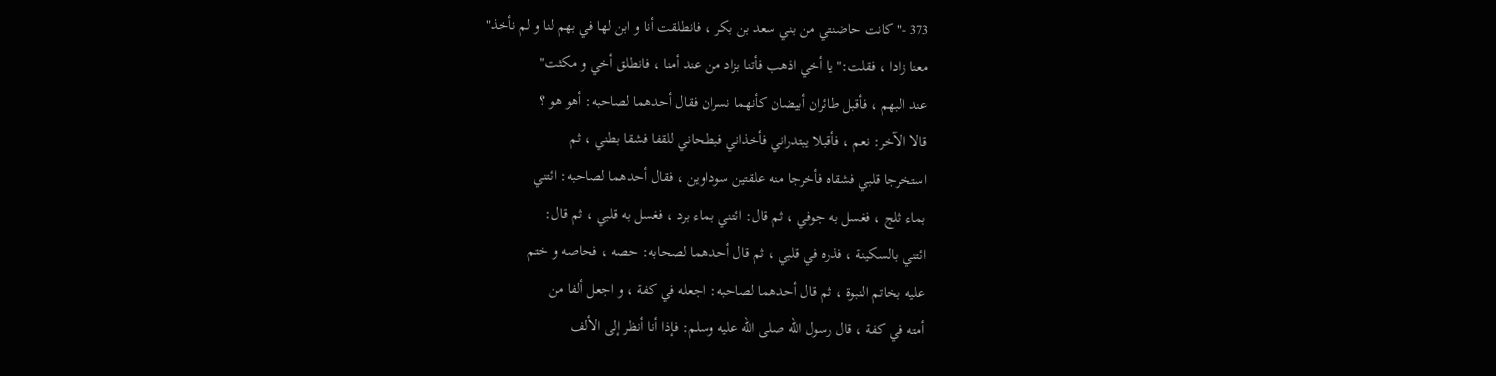373 -"كانت حاضنتي من بني سعد بن بكر ، فانطلقت أنا و ابن لها في بهم لنا و لم نأخذ"
معنا زادا ، فقلت:"يا أخي اذهب فأتنا بزاد من عند أمنا ، فانطلق أخي و مكثت"
عند البهم ، فأقبل طائران أبيضان كأنهما نسران فقال أحدهما لصاحبه: أهو هو ؟
قالا الآخر: نعم ، فأقبلا يبتدراني فأخذاني فبطحاني للقفا فشقا بطني ، ثم
استخرجا قلبي فشقاه فأخرجا منه علقتين سوداوين ، فقال أحدهما لصاحبه: ائتني
بماء ثلج ، فغسل به جوفي ، ثم قال: ائتني بماء برد ، فغسل به قلبي ، ثم قال:
ائتني بالسكينة ، فذره في قلبي ، ثم قال أحدهما لصحابه: حصه ، فحاصه و ختم
عليه بخاتم النبوة ، ثم قال أحدهما لصاحبه: اجعله في كفة ، و اجعل ألفا من
أمته في كفة ، قال رسول الله صلى الله عليه وسلم: فإذا أنا أنظر إلى الألف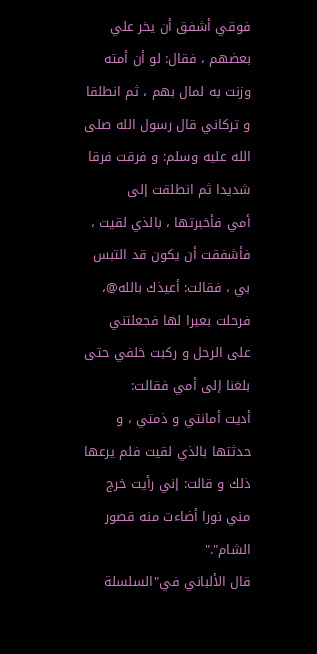فوقي أشفق أن يخر علي بعضهم ، فقال: لو أن أمته وزنت به لمال بهم ، ثم انطلقا
و تركاني قال رسول الله صلى الله عليه وسلم: و فرقت فرقا شديدا ثم انطلقت إلى
أمي فأخبرتها ، بالذي لقيت ، فأشفقت أن يكون قد التبس بي ، فقالت: أعيذك بالله@، فرحلت بعيرا لها فجعلتني على الرحل و ركبت خلفي حتى بلغنا إلى أمي فقالت:
أديت أمانتي و ذمتي ، و حدثتها بالذي لقيت فلم يرعها ذلك و قالت: إني رأيت خرج
مني نورا أضاءت منه قصور الشام"."
قال الألباني في"السلسلة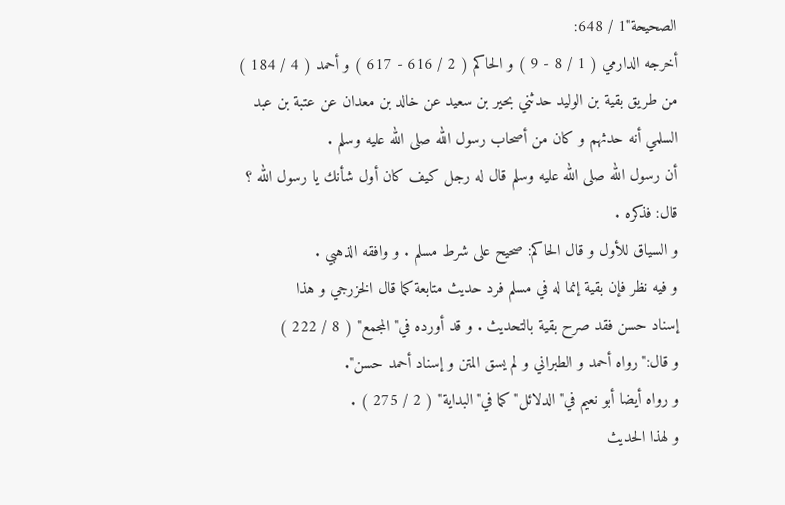الصحيحة"1 / 648:
أخرجه الدارمي ( 1 / 8 - 9 ) و الحاكم ( 2 / 616 - 617 ) و أحمد ( 4 / 184 )
من طريق بقية بن الوليد حدثني بحير بن سعيد عن خالد بن معدان عن عتبة بن عبد
السلمي أنه حدثهم و كان من أصحاب رسول الله صلى الله عليه وسلم .
أن رسول الله صلى الله عليه وسلم قال له رجل كيف كان أول شأنك يا رسول الله ؟
قال: فذكره .
و السياق للأول و قال الحاكم: صحيح على شرط مسلم . و وافقه الذهبي .
و فيه نظر فإن بقية إنما له في مسلم فرد حديث متابعة كما قال الخزرجي و هذا
إسناد حسن فقد صرح بقية بالتحديث . و قد أورده في"المجمع" ( 8 / 222 )
و قال:"رواه أحمد و الطبراني و لم يسق المتن و إسناد أحمد حسن".
و رواه أيضا أبو نعيم في"الدلائل"كما في"البداية" ( 2 / 275 ) .
و لهذا الحديث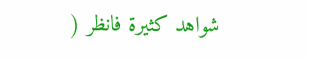شواهد كثيرة فانظر (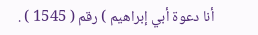أنا دعوة أبي إبراهيم ) رقم ( 1545 ) .